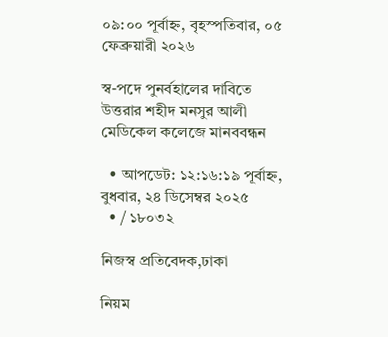০৯:০০ পূর্বাহ্ন, বৃহস্পতিবার, ০৫ ফেব্রুয়ারী ২০২৬

স্ব-পদে পুনর্বহালের দাবিতে উত্তরার শহীদ মনসুর আলী মেডিকেল কলেজে মানববন্ধন

  • আপডেট: ১২:১৬:১৯ পূর্বাহ্ন, বুধবার, ২৪ ডিসেম্বর ২০২৫
  • / ১৮০৩২

নিজস্ব প্রতিবেদক,ঢাকা

নিয়ম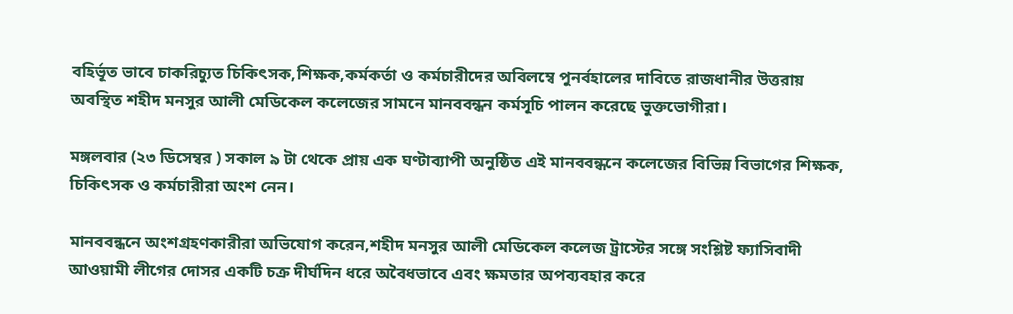বহির্ভূত ভাবে চাকরিচ্যুত চিকিৎসক,শিক্ষক,কর্মকর্তা ও কর্মচারীদের অবিলম্বে পুনর্বহালের দাবিতে রাজধানীর উত্তরায় অবস্থিত শহীদ মনসুর আলী মেডিকেল কলেজের সামনে মানববন্ধন কর্মসূচি পালন করেছে ভুক্তভোগীরা।

মঙ্গলবার (২৩ ডিসেম্বর ) সকাল ৯ টা থেকে প্রায় এক ঘণ্টাব্যাপী অনুষ্ঠিত এই মানববন্ধনে কলেজের বিভিন্ন বিভাগের শিক্ষক, চিকিৎসক ও কর্মচারীরা অংশ নেন।

মানববন্ধনে অংশগ্রহণকারীরা অভিযোগ করেন,শহীদ মনসুর আলী মেডিকেল কলেজ ট্রাস্টের সঙ্গে সংশ্লিষ্ট ফ্যাসিবাদী আওয়ামী লীগের দোসর একটি চক্র দীর্ঘদিন ধরে অবৈধভাবে এবং ক্ষমতার অপব্যবহার করে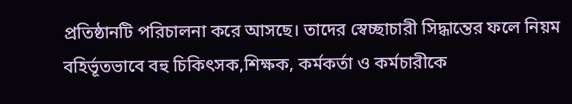প্রতিষ্ঠানটি পরিচালনা করে আসছে। তাদের স্বেচ্ছাচারী সিদ্ধান্তের ফলে নিয়ম বহির্ভূতভাবে বহু চিকিৎসক,শিক্ষক, কর্মকর্তা ও কর্মচারীকে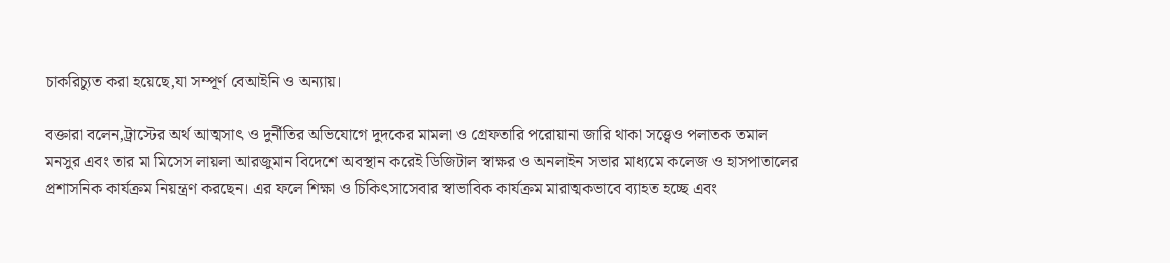চাকরিচ্যুত করা হয়েছে,যা সম্পূর্ণ বেআইনি ও অন্যায়।

বক্তারা বলেন,ট্রাস্টের অর্থ আত্মসাৎ ও দুর্নীতির অভিযোগে দুদকের মামলা ও গ্রেফতারি পরোয়ানা জারি থাকা সত্ত্বেও পলাতক তমাল মনসুর এবং তার মা মিসেস লায়লা আরজুমান বিদেশে অবস্থান করেই ডিজিটাল স্বাক্ষর ও অনলাইন সভার মাধ্যমে কলেজ ও হাসপাতালের প্রশাসনিক কার্যক্রম নিয়ন্ত্রণ করছেন। এর ফলে শিক্ষা ও চিকিৎসাসেবার স্বাভাবিক কার্যক্রম মারাত্মকভাবে ব্যাহত হচ্ছে এবং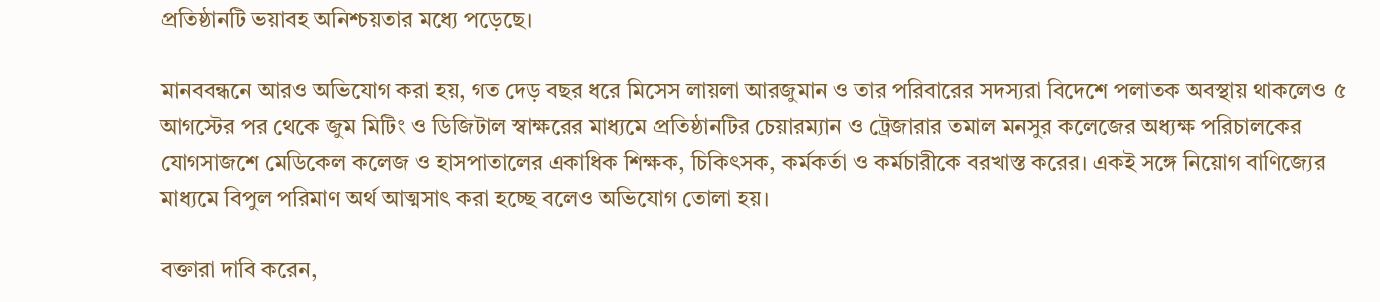প্রতিষ্ঠানটি ভয়াবহ অনিশ্চয়তার মধ্যে পড়েছে।

মানববন্ধনে আরও অভিযোগ করা হয়, গত দেড় বছর ধরে মিসেস লায়লা আরজুমান ও তার পরিবারের সদস্যরা বিদেশে পলাতক অবস্থায় থাকলেও ৫ আগস্টের পর থেকে জুম মিটিং ও ডিজিটাল স্বাক্ষরের মাধ্যমে প্রতিষ্ঠানটির চেয়ারম্যান ও ট্রেজারার তমাল মনসুর কলেজের অধ্যক্ষ পরিচালকের যোগসাজশে মেডিকেল কলেজ ও হাসপাতালের একাধিক শিক্ষক, চিকিৎসক, কর্মকর্তা ও কর্মচারীকে বরখাস্ত করের। একই সঙ্গে নিয়োগ বাণিজ্যের মাধ্যমে বিপুল পরিমাণ অর্থ আত্মসাৎ করা হচ্ছে বলেও অভিযোগ তোলা হয়।

বক্তারা দাবি করেন,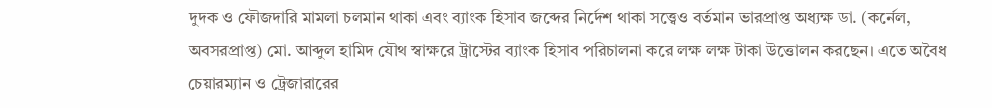দুদক ও ফৌজদারি মামলা চলমান থাকা এবং ব্যাংক হিসাব জব্দের নির্দেশ থাকা সত্ত্বেও বর্তমান ভারপ্রাপ্ত অধ্যক্ষ ডা. (কর্নেল, অবসরপ্রাপ্ত) মো. আব্দুল হামিদ যৌথ স্বাক্ষরে ট্রাস্টের ব্যাংক হিসাব পরিচালনা করে লক্ষ লক্ষ টাকা উত্তোলন করছেন। এতে অবৈধ চেয়ারম্যান ও ট্রেজারারের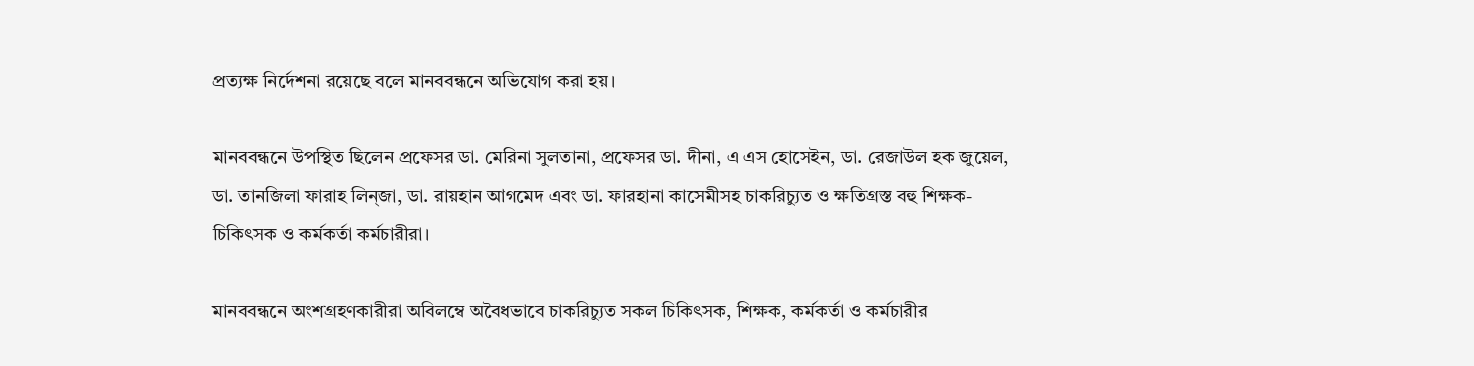প্রত্যক্ষ নির্দেশনা রয়েছে বলে মানববন্ধনে অভিযোগ করা হয়।

মানববন্ধনে উপস্থিত ছিলেন প্রফেসর ডা. মেরিনা সুলতানা, প্রফেসর ডা. দীনা, এ এস হোসেইন, ডা. রেজাউল হক জুয়েল, ডা. তানজিলা ফারাহ লিন্জা, ডা. রায়হান আগমেদ এবং ডা. ফারহানা কাসেমীসহ চাকরিচ্যুত ও ক্ষতিগ্রস্ত বহু শিক্ষক-চিকিৎসক ও কর্মকর্তা কর্মচারীরা।

মানববন্ধনে অংশগ্রহণকারীরা অবিলম্বে অবৈধভাবে চাকরিচ্যুত সকল চিকিৎসক, শিক্ষক, কর্মকর্তা ও কর্মচারীর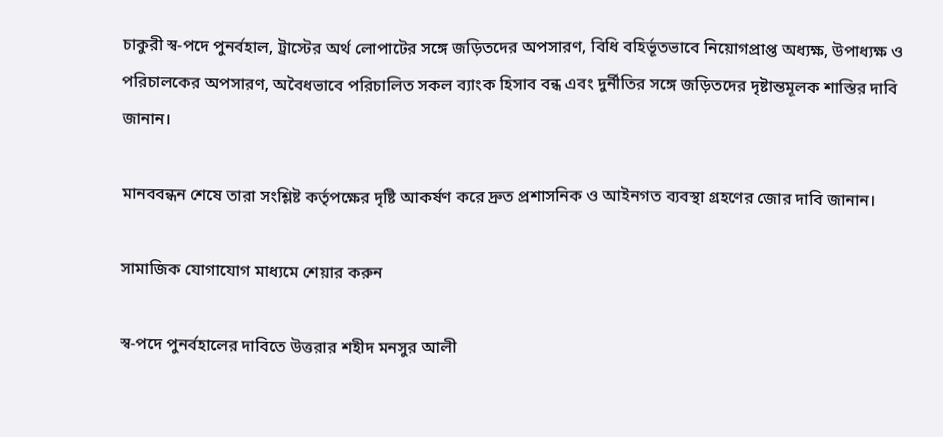চাকুরী স্ব-পদে পুনর্বহাল, ট্রাস্টের অর্থ লোপাটের সঙ্গে জড়িতদের অপসারণ, বিধি বহির্ভূতভাবে নিয়োগপ্রাপ্ত অধ্যক্ষ, উপাধ্যক্ষ ও পরিচালকের অপসারণ, অবৈধভাবে পরিচালিত সকল ব্যাংক হিসাব বন্ধ এবং দুর্নীতির সঙ্গে জড়িতদের দৃষ্টান্তমূলক শাস্তির দাবি জানান।

মানববন্ধন শেষে তারা সংশ্লিষ্ট কর্তৃপক্ষের দৃষ্টি আকর্ষণ করে দ্রুত প্রশাসনিক ও আইনগত ব্যবস্থা গ্রহণের জোর দাবি জানান।

সামাজিক যোগাযোগ মাধ্যমে শেয়ার করুন

স্ব-পদে পুনর্বহালের দাবিতে উত্তরার শহীদ মনসুর আলী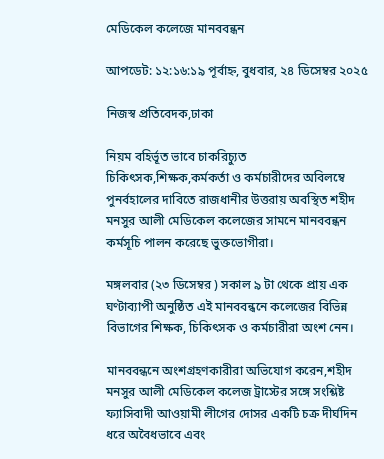মেডিকেল কলেজে মানববন্ধন

আপডেট: ১২:১৬:১৯ পূর্বাহ্ন, বুধবার, ২৪ ডিসেম্বর ২০২৫

নিজস্ব প্রতিবেদক,ঢাকা

নিয়ম বহির্ভূত ভাবে চাকরিচ্যুত চিকিৎসক,শিক্ষক,কর্মকর্তা ও কর্মচারীদের অবিলম্বে পুনর্বহালের দাবিতে রাজধানীর উত্তরায় অবস্থিত শহীদ মনসুর আলী মেডিকেল কলেজের সামনে মানববন্ধন কর্মসূচি পালন করেছে ভুক্তভোগীরা।

মঙ্গলবার (২৩ ডিসেম্বর ) সকাল ৯ টা থেকে প্রায় এক ঘণ্টাব্যাপী অনুষ্ঠিত এই মানববন্ধনে কলেজের বিভিন্ন বিভাগের শিক্ষক, চিকিৎসক ও কর্মচারীরা অংশ নেন।

মানববন্ধনে অংশগ্রহণকারীরা অভিযোগ করেন,শহীদ মনসুর আলী মেডিকেল কলেজ ট্রাস্টের সঙ্গে সংশ্লিষ্ট ফ্যাসিবাদী আওয়ামী লীগের দোসর একটি চক্র দীর্ঘদিন ধরে অবৈধভাবে এবং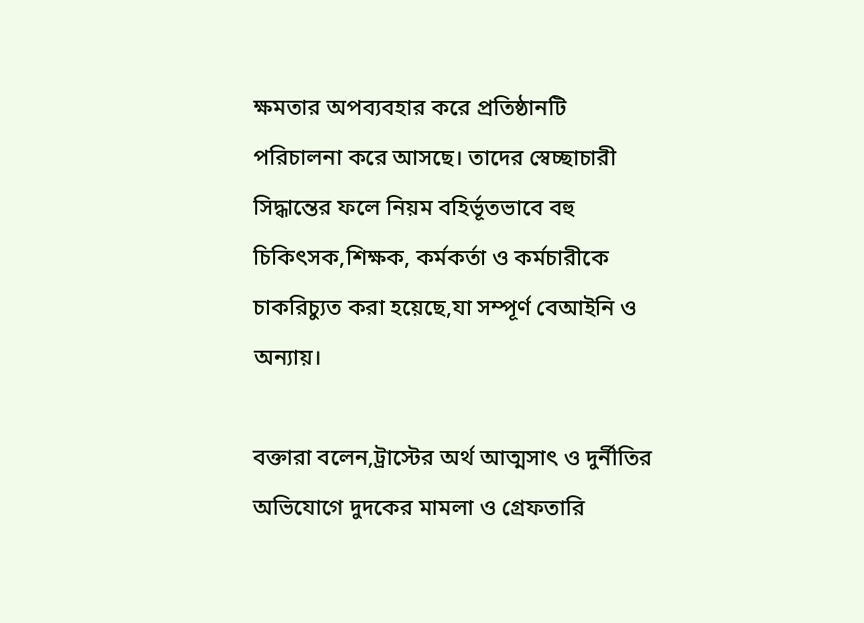ক্ষমতার অপব্যবহার করে প্রতিষ্ঠানটি পরিচালনা করে আসছে। তাদের স্বেচ্ছাচারী সিদ্ধান্তের ফলে নিয়ম বহির্ভূতভাবে বহু চিকিৎসক,শিক্ষক, কর্মকর্তা ও কর্মচারীকে চাকরিচ্যুত করা হয়েছে,যা সম্পূর্ণ বেআইনি ও অন্যায়।

বক্তারা বলেন,ট্রাস্টের অর্থ আত্মসাৎ ও দুর্নীতির অভিযোগে দুদকের মামলা ও গ্রেফতারি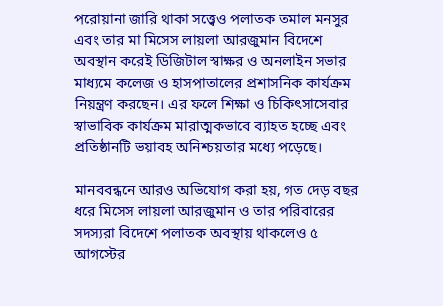পরোয়ানা জারি থাকা সত্ত্বেও পলাতক তমাল মনসুর এবং তার মা মিসেস লায়লা আরজুমান বিদেশে অবস্থান করেই ডিজিটাল স্বাক্ষর ও অনলাইন সভার মাধ্যমে কলেজ ও হাসপাতালের প্রশাসনিক কার্যক্রম নিয়ন্ত্রণ করছেন। এর ফলে শিক্ষা ও চিকিৎসাসেবার স্বাভাবিক কার্যক্রম মারাত্মকভাবে ব্যাহত হচ্ছে এবং প্রতিষ্ঠানটি ভয়াবহ অনিশ্চয়তার মধ্যে পড়েছে।

মানববন্ধনে আরও অভিযোগ করা হয়, গত দেড় বছর ধরে মিসেস লায়লা আরজুমান ও তার পরিবারের সদস্যরা বিদেশে পলাতক অবস্থায় থাকলেও ৫ আগস্টের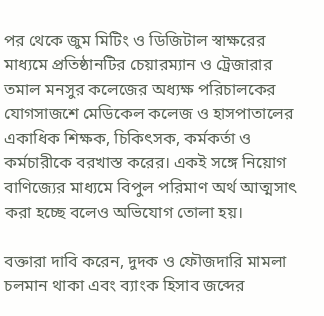পর থেকে জুম মিটিং ও ডিজিটাল স্বাক্ষরের মাধ্যমে প্রতিষ্ঠানটির চেয়ারম্যান ও ট্রেজারার তমাল মনসুর কলেজের অধ্যক্ষ পরিচালকের যোগসাজশে মেডিকেল কলেজ ও হাসপাতালের একাধিক শিক্ষক, চিকিৎসক, কর্মকর্তা ও কর্মচারীকে বরখাস্ত করের। একই সঙ্গে নিয়োগ বাণিজ্যের মাধ্যমে বিপুল পরিমাণ অর্থ আত্মসাৎ করা হচ্ছে বলেও অভিযোগ তোলা হয়।

বক্তারা দাবি করেন, দুদক ও ফৌজদারি মামলা চলমান থাকা এবং ব্যাংক হিসাব জব্দের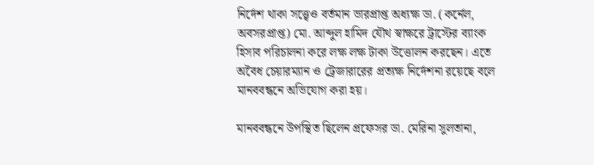নির্দেশ থাকা সত্ত্বেও বর্তমান ভারপ্রাপ্ত অধ্যক্ষ ডা. (কর্নেল, অবসরপ্রাপ্ত) মো. আব্দুল হামিদ যৌথ স্বাক্ষরে ট্রাস্টের ব্যাংক হিসাব পরিচালনা করে লক্ষ লক্ষ টাকা উত্তোলন করছেন। এতে অবৈধ চেয়ারম্যান ও ট্রেজারারের প্রত্যক্ষ নির্দেশনা রয়েছে বলে মানববন্ধনে অভিযোগ করা হয়।

মানববন্ধনে উপস্থিত ছিলেন প্রফেসর ডা. মেরিনা সুলতানা,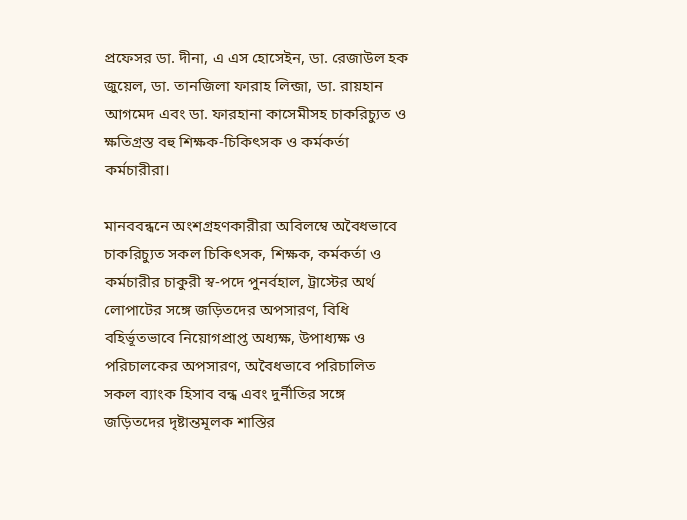প্রফেসর ডা. দীনা, এ এস হোসেইন, ডা. রেজাউল হক জুয়েল, ডা. তানজিলা ফারাহ লিন্জা, ডা. রায়হান আগমেদ এবং ডা. ফারহানা কাসেমীসহ চাকরিচ্যুত ও ক্ষতিগ্রস্ত বহু শিক্ষক-চিকিৎসক ও কর্মকর্তা কর্মচারীরা।

মানববন্ধনে অংশগ্রহণকারীরা অবিলম্বে অবৈধভাবে চাকরিচ্যুত সকল চিকিৎসক, শিক্ষক, কর্মকর্তা ও কর্মচারীর চাকুরী স্ব-পদে পুনর্বহাল, ট্রাস্টের অর্থ লোপাটের সঙ্গে জড়িতদের অপসারণ, বিধি বহির্ভূতভাবে নিয়োগপ্রাপ্ত অধ্যক্ষ, উপাধ্যক্ষ ও পরিচালকের অপসারণ, অবৈধভাবে পরিচালিত সকল ব্যাংক হিসাব বন্ধ এবং দুর্নীতির সঙ্গে জড়িতদের দৃষ্টান্তমূলক শাস্তির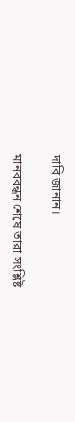দাবি জানান।

মানববন্ধন শেষে তারা সংশ্লিষ্ট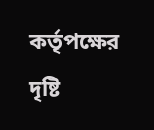কর্তৃপক্ষের দৃষ্টি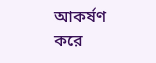আকর্ষণ করে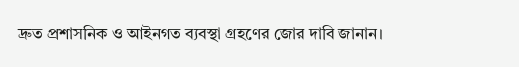দ্রুত প্রশাসনিক ও আইনগত ব্যবস্থা গ্রহণের জোর দাবি জানান।